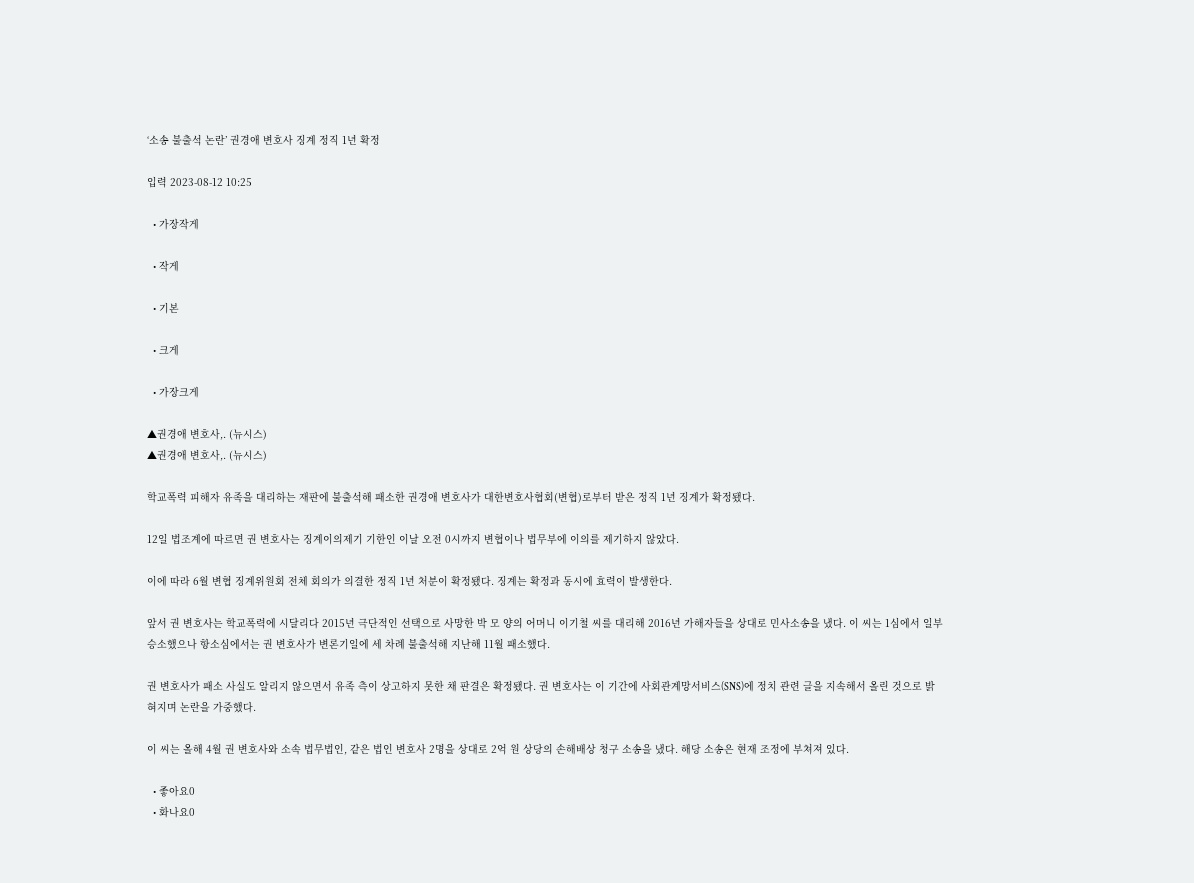‘소송 불출석 논란’ 권경애 변호사 징계 정직 1년 확정

입력 2023-08-12 10:25

  • 가장작게

  • 작게

  • 기본

  • 크게

  • 가장크게

▲권경애 변호사,. (뉴시스)
▲권경애 변호사,. (뉴시스)

학교폭력 피해자 유족을 대리하는 재판에 불출석해 패소한 권경애 변호사가 대한변호사협회(변협)로부터 받은 정직 1년 징계가 확정됐다.

12일 법조계에 따르면 권 변호사는 징계이의제기 기한인 이날 오전 0시까지 변협이나 법무부에 이의를 제기하지 않았다.

이에 따라 6월 변협 징계위원회 전체 회의가 의결한 정직 1년 처분이 확정됐다. 징계는 확정과 동시에 효력이 발생한다.

앞서 권 변호사는 학교폭력에 시달리다 2015년 극단적인 선택으로 사망한 박 모 양의 어머니 이기철 씨를 대리해 2016년 가해자들을 상대로 민사소송을 냈다. 이 씨는 1심에서 일부 승소했으나 항소심에서는 권 변호사가 변론기일에 세 차례 불출석해 지난해 11월 패소했다.

권 변호사가 패소 사실도 알리지 않으면서 유족 측이 상고하지 못한 채 판결은 확정됐다. 권 변호사는 이 기간에 사회관계망서비스(SNS)에 정치 관련 글을 지속해서 올린 것으로 밝혀지며 논란을 가중했다.

이 씨는 올해 4월 권 변호사와 소속 법무법인, 같은 법인 변호사 2명을 상대로 2억 원 상당의 손해배상 청구 소송을 냈다. 해당 소송은 현재 조정에 부쳐져 있다.

  • 좋아요0
  • 화나요0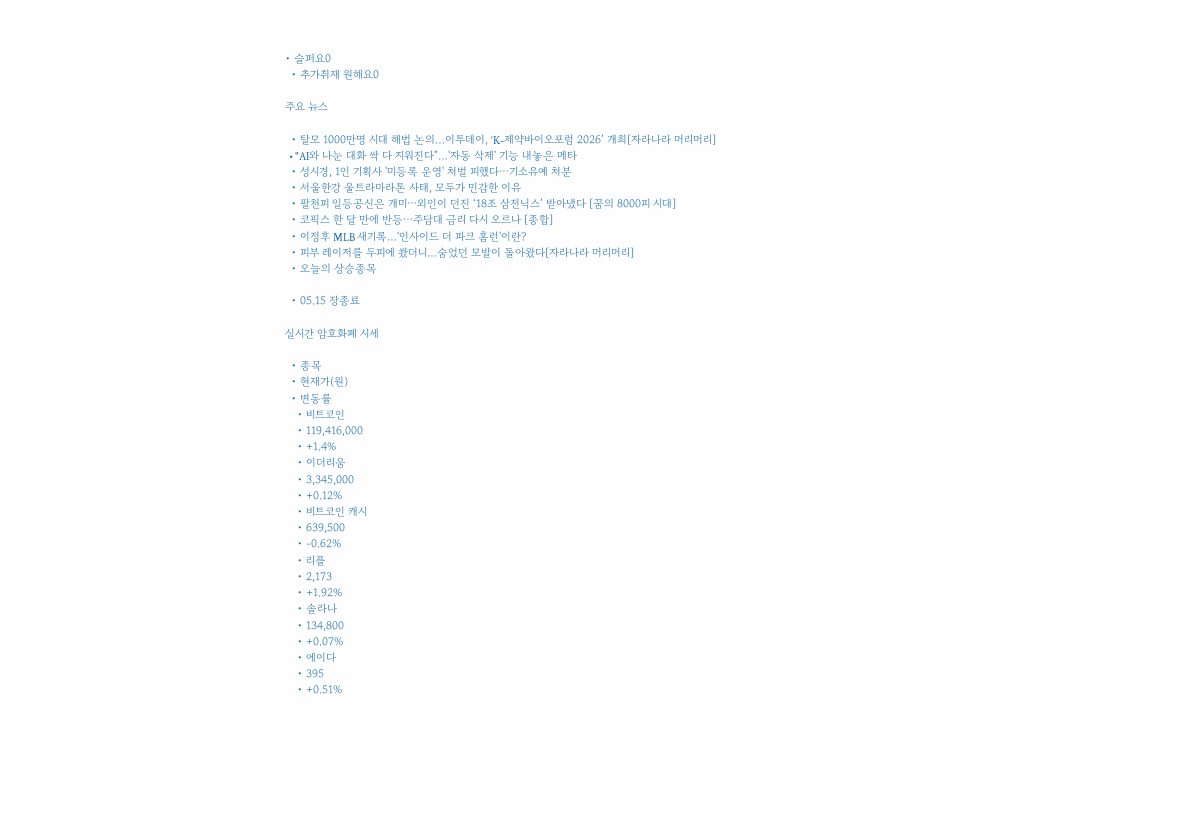• 슬퍼요0
  • 추가취재 원해요0

주요 뉴스

  • 탈모 1000만명 시대 해법 논의…이투데이, ‘K-제약바이오포럼 2026’ 개최[자라나라 머리머리]
  • "AI와 나눈 대화 싹 다 지워진다"…'자동 삭제' 기능 내놓은 메타
  • 성시경, 1인 기획사 '미등록 운영' 처벌 피했다⋯기소유예 처분
  • 서울한강 울트라마라톤 사태, 모두가 민감한 이유
  • 팔천피 일등공신은 개미⋯외인이 던진 ‘18조 삼전닉스’ 받아냈다 [꿈의 8000피 시대]
  • 코픽스 한 달 만에 반등⋯주담대 금리 다시 오르나 [종합]
  • 이정후 MLB 새기록…'인사이드 더 파크 홈런'이란?
  • 피부 레이저를 두피에 쐈더니…숨었던 모발이 돌아왔다[자라나라 머리머리]
  • 오늘의 상승종목

  • 05.15 장종료

실시간 암호화폐 시세

  • 종목
  • 현재가(원)
  • 변동률
    • 비트코인
    • 119,416,000
    • +1.4%
    • 이더리움
    • 3,345,000
    • +0.12%
    • 비트코인 캐시
    • 639,500
    • -0.62%
    • 리플
    • 2,173
    • +1.92%
    • 솔라나
    • 134,800
    • +0.07%
    • 에이다
    • 395
    • +0.51%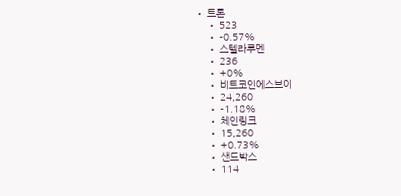• 트론
    • 523
    • -0.57%
    • 스텔라루멘
    • 236
    • +0%
    • 비트코인에스브이
    • 24,260
    • -1.18%
    • 체인링크
    • 15,260
    • +0.73%
    • 샌드박스
    • 114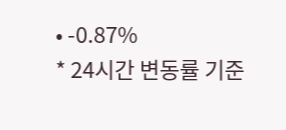• -0.87%
* 24시간 변동률 기준